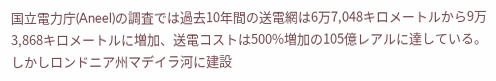国立電力庁(Aneel)の調査では過去10年間の送電網は6万7,048キロメートルから9万3,868キロメートルに増加、送電コストは500%増加の105億レアルに達している。
しかしロンドニア州マデイラ河に建設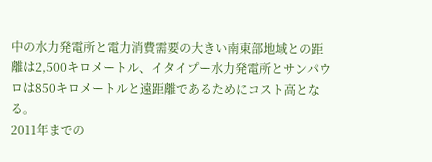中の水力発電所と電力消費需要の大きい南東部地域との距離は2,500キロメートル、イタイプー水力発電所とサンパウロは850キロメートルと遠距離であるためにコスト高となる。
2011年までの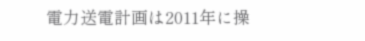電力送電計画は2011年に操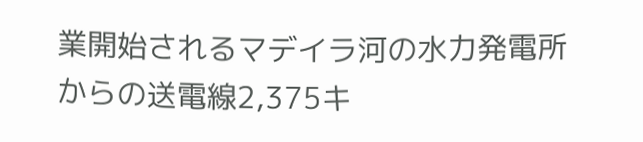業開始されるマデイラ河の水力発電所からの送電線2,375キ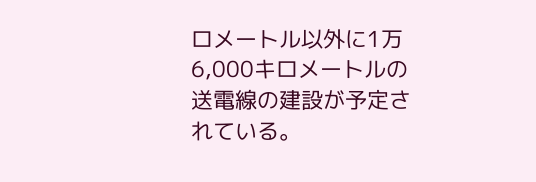ロメートル以外に1万6,000キロメートルの送電線の建設が予定されている。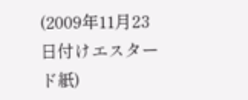(2009年11月23日付けエスタード紙)